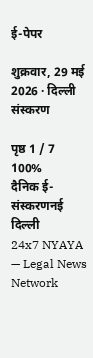ई-पेपर

शुक्रवार, 29 मई 2026 · दिल्ली संस्करण

पृष्ठ 1 / 7
100%
दैनिक ई-संस्करणनई दिल्ली
24x7 NYAYA — Legal News Network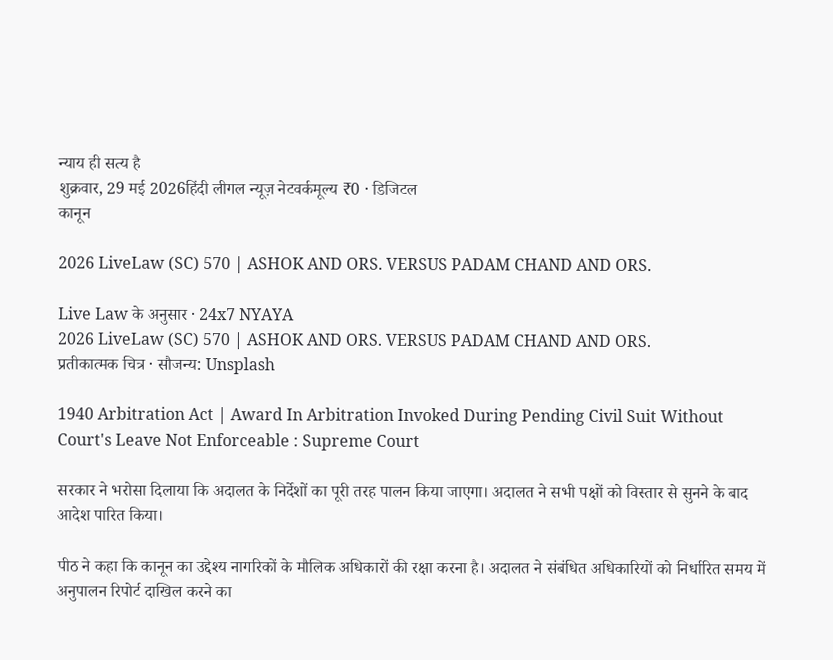न्याय ही सत्य है
शुक्रवार, 29 मई 2026हिंदी लीगल न्यूज़ नेटवर्कमूल्य ₹0 · डिजिटल
कानून

2026 LiveLaw (SC) 570 | ASHOK AND ORS. VERSUS PADAM CHAND AND ORS.

Live Law के अनुसार · 24x7 NYAYA
2026 LiveLaw (SC) 570 | ASHOK AND ORS. VERSUS PADAM CHAND AND ORS.
प्रतीकात्मक चित्र · सौजन्य: Unsplash

1940 Arbitration Act | Award In Arbitration Invoked During Pending Civil Suit Without Court's Leave Not Enforceable : Supreme Court

सरकार ने भरोसा दिलाया कि अदालत के निर्देशों का पूरी तरह पालन किया जाएगा। अदालत ने सभी पक्षों को विस्तार से सुनने के बाद आदेश पारित किया।

पीठ ने कहा कि कानून का उद्देश्य नागरिकों के मौलिक अधिकारों की रक्षा करना है। अदालत ने संबंधित अधिकारियों को निर्धारित समय में अनुपालन रिपोर्ट दाखिल करने का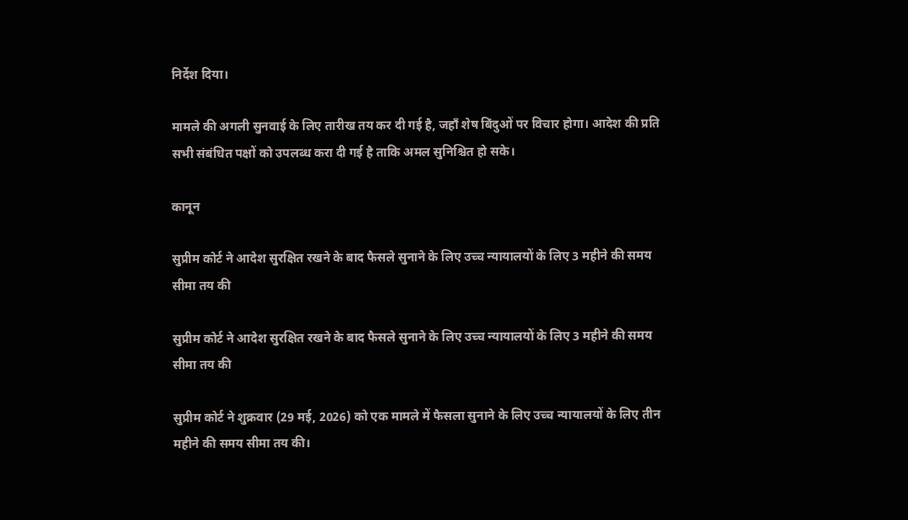निर्देश दिया।

मामले की अगली सुनवाई के लिए तारीख तय कर दी गई है, जहाँ शेष बिंदुओं पर विचार होगा। आदेश की प्रति सभी संबंधित पक्षों को उपलब्ध करा दी गई है ताकि अमल सुनिश्चित हो सके।

कानून

सुप्रीम कोर्ट ने आदेश सुरक्षित रखने के बाद फैसले सुनाने के लिए उच्च न्यायालयों के लिए 3 महीने की समय सीमा तय की

सुप्रीम कोर्ट ने आदेश सुरक्षित रखने के बाद फैसले सुनाने के लिए उच्च न्यायालयों के लिए 3 महीने की समय सीमा तय की

सुप्रीम कोर्ट ने शुक्रवार (29 मई, 2026) को एक मामले में फैसला सुनाने के लिए उच्च न्यायालयों के लिए तीन महीने की समय सीमा तय की।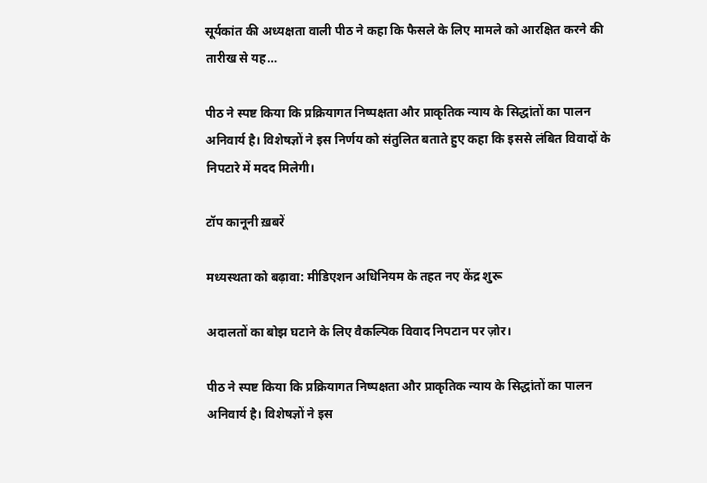सूर्यकांत की अध्यक्षता वाली पीठ ने कहा कि फैसले के लिए मामले को आरक्षित करने की तारीख से यह…

पीठ ने स्पष्ट किया कि प्रक्रियागत निष्पक्षता और प्राकृतिक न्याय के सिद्धांतों का पालन अनिवार्य है। विशेषज्ञों ने इस निर्णय को संतुलित बताते हुए कहा कि इससे लंबित विवादों के निपटारे में मदद मिलेगी।

टॉप कानूनी ख़बरें

मध्यस्थता को बढ़ावा: मीडिएशन अधिनियम के तहत नए केंद्र शुरू

अदालतों का बोझ घटाने के लिए वैकल्पिक विवाद निपटान पर ज़ोर।

पीठ ने स्पष्ट किया कि प्रक्रियागत निष्पक्षता और प्राकृतिक न्याय के सिद्धांतों का पालन अनिवार्य है। विशेषज्ञों ने इस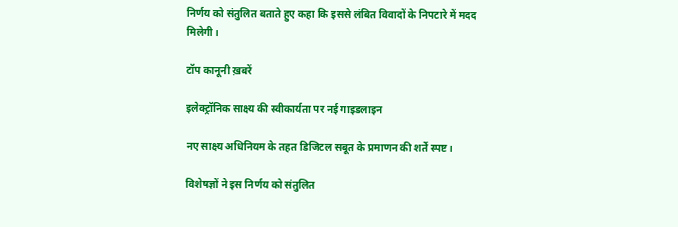निर्णय को संतुलित बताते हुए कहा कि इससे लंबित विवादों के निपटारे में मदद मिलेगी।

टॉप कानूनी ख़बरें

इलेक्ट्रॉनिक साक्ष्य की स्वीकार्यता पर नई गाइडलाइन

नए साक्ष्य अधिनियम के तहत डिजिटल सबूत के प्रमाणन की शर्तें स्पष्ट।

विशेषज्ञों ने इस निर्णय को संतुलित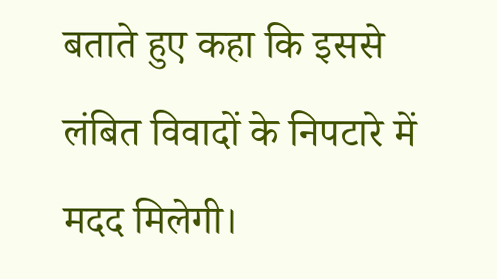बताते हुए कहा कि इससे लंबित विवादों के निपटारे में मदद मिलेगी।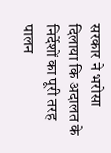सरकार ने भरोसा दिलाया कि अदालत के निर्देशों का पूरी तरह पालन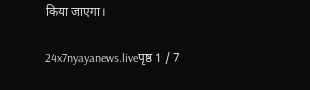किया जाएगा।

24x7nyayanews.liveपृष्ठ 1 / 7